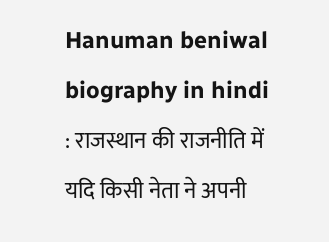Hanuman beniwal biography in hindi : राजस्थान की राजनीति में यदि किसी नेता ने अपनी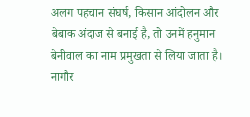अलग पहचान संघर्ष, किसान आंदोलन और बेबाक अंदाज से बनाई है, तो उनमें हनुमान बेनीवाल का नाम प्रमुखता से लिया जाता है। नागौर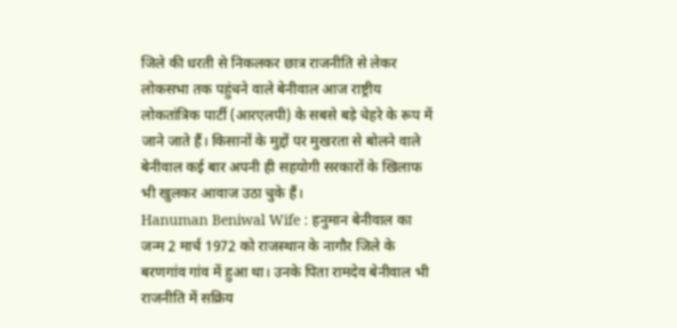जिले की धरती से निकलकर छात्र राजनीति से लेकर लोकसभा तक पहुंचने वाले बेनीवाल आज राष्ट्रीय लोकतांत्रिक पार्टी (आरएलपी) के सबसे बड़े चेहरे के रूप में जाने जाते हैं। किसानों के मुद्दों पर मुखरता से बोलने वाले बेनीवाल कई बार अपनी ही सहयोगी सरकारों के खिलाफ भी खुलकर आवाज उठा चुके हैं।
Hanuman Beniwal Wife : हनुमान बेनीवाल का जन्म 2 मार्च 1972 को राजस्थान के नागौर जिले के बरणगांव गांव में हुआ था। उनके पिता रामदेव बेनीवाल भी राजनीति में सक्रिय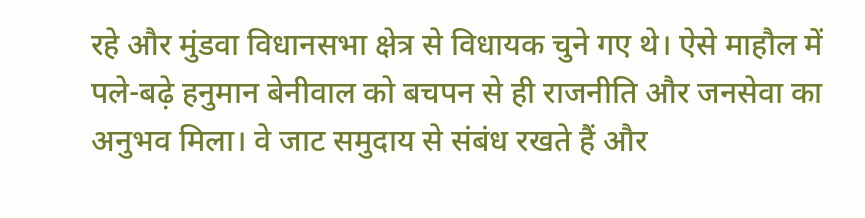रहे और मुंडवा विधानसभा क्षेत्र से विधायक चुने गए थे। ऐसे माहौल में पले-बढ़े हनुमान बेनीवाल को बचपन से ही राजनीति और जनसेवा का अनुभव मिला। वे जाट समुदाय से संबंध रखते हैं और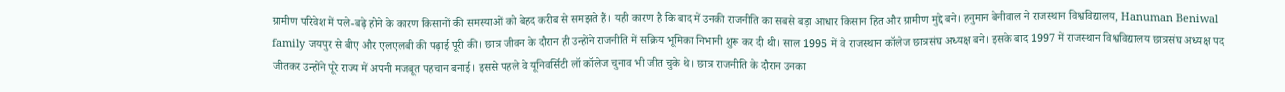ग्रामीण परिवेश में पले-बढ़े होने के कारण किसानों की समस्याओं को बेहद करीब से समझते हैं। यही कारण है कि बाद में उनकी राजनीति का सबसे बड़ा आधार किसान हित और ग्रामीण मुद्दे बने। हनुमान बेनीवाल ने राजस्थान विश्वविद्यालय, Hanuman Beniwal family जयपुर से बीए और एलएलबी की पढ़ाई पूरी की। छात्र जीवन के दौरान ही उन्होंने राजनीति में सक्रिय भूमिका निभानी शुरू कर दी थी। साल 1995 में वे राजस्थान कॉलेज छात्रसंघ अध्यक्ष बने। इसके बाद 1997 में राजस्थान विश्वविद्यालय छात्रसंघ अध्यक्ष पद जीतकर उन्होंने पूरे राज्य में अपनी मजबूत पहचान बनाई। इससे पहले वे यूनिवर्सिटी लॉ कॉलेज चुनाव भी जीत चुके थे। छात्र राजनीति के दौरान उनका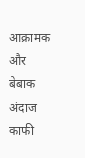आक्रामक और बेबाक अंदाज काफी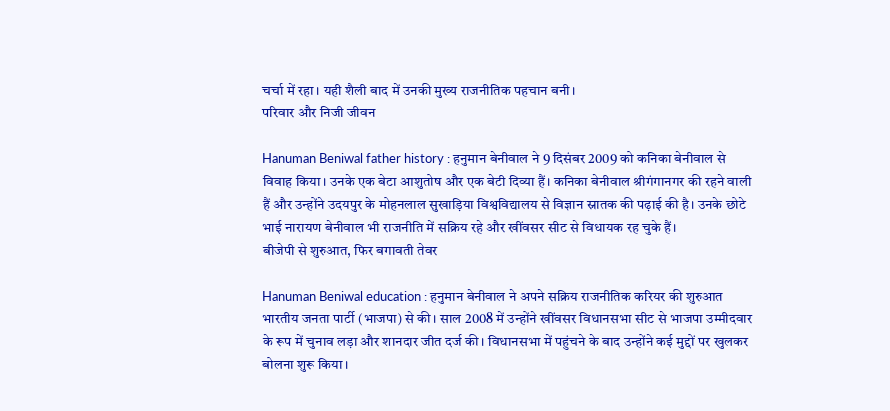चर्चा में रहा। यही शैली बाद में उनकी मुख्य राजनीतिक पहचान बनी।
परिवार और निजी जीवन

Hanuman Beniwal father history : हनुमान बेनीवाल ने 9 दिसंबर 2009 को कनिका बेनीवाल से विवाह किया। उनके एक बेटा आशुतोष और एक बेटी दिव्या हैं। कनिका बेनीवाल श्रीगंगानगर की रहने वाली हैं और उन्होंने उदयपुर के मोहनलाल सुखाड़िया विश्वविद्यालय से विज्ञान स्नातक की पढ़ाई की है। उनके छोटे भाई नारायण बेनीवाल भी राजनीति में सक्रिय रहे और खींवसर सीट से विधायक रह चुके हैं।
बीजेपी से शुरुआत, फिर बगावती तेवर

Hanuman Beniwal education : हनुमान बेनीवाल ने अपने सक्रिय राजनीतिक करियर की शुरुआत भारतीय जनता पार्टी (भाजपा) से की। साल 2008 में उन्होंने खींवसर विधानसभा सीट से भाजपा उम्मीदवार के रूप में चुनाव लड़ा और शानदार जीत दर्ज की। विधानसभा में पहुंचने के बाद उन्होंने कई मुद्दों पर खुलकर बोलना शुरू किया।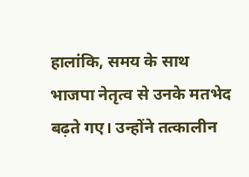हालांकि, समय के साथ भाजपा नेतृत्व से उनके मतभेद बढ़ते गए। उन्होंने तत्कालीन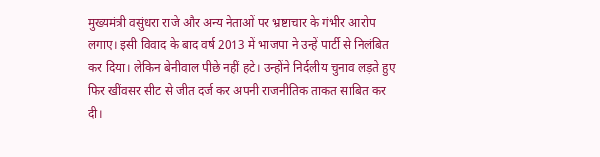मुख्यमंत्री वसुंधरा राजे और अन्य नेताओं पर भ्रष्टाचार के गंभीर आरोप लगाए। इसी विवाद के बाद वर्ष 2013 में भाजपा ने उन्हें पार्टी से निलंबित कर दिया। लेकिन बेनीवाल पीछे नहीं हटे। उन्होंने निर्दलीय चुनाव लड़ते हुए फिर खींवसर सीट से जीत दर्ज कर अपनी राजनीतिक ताकत साबित कर दी।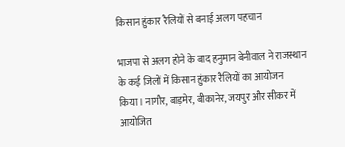किसान हुंकार रैलियों से बनाई अलग पहचान

भाजपा से अलग होने के बाद हनुमान बेनीवाल ने राजस्थान के कई जिलों में किसान हुंकार रैलियों का आयोजन किया। नागौर, बाड़मेर, बीकानेर, जयपुर और सीकर में आयोजित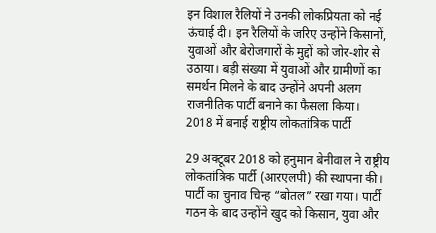इन विशाल रैलियों ने उनकी लोकप्रियता को नई ऊंचाई दी। इन रैलियों के जरिए उन्होंने किसानों, युवाओं और बेरोजगारों के मुद्दों को जोर-शोर से उठाया। बड़ी संख्या में युवाओं और ग्रामीणों का समर्थन मिलने के बाद उन्होंने अपनी अलग राजनीतिक पार्टी बनाने का फैसला किया।
2018 में बनाई राष्ट्रीय लोकतांत्रिक पार्टी

29 अक्टूबर 2018 को हनुमान बेनीवाल ने राष्ट्रीय लोकतांत्रिक पार्टी (आरएलपी) की स्थापना की। पार्टी का चुनाव चिन्ह “बोतल” रखा गया। पार्टी गठन के बाद उन्होंने खुद को किसान, युवा और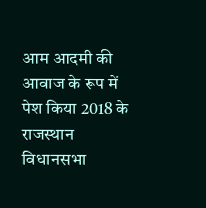आम आदमी की आवाज के रूप में पेश किया 2018 के राजस्थान विधानसभा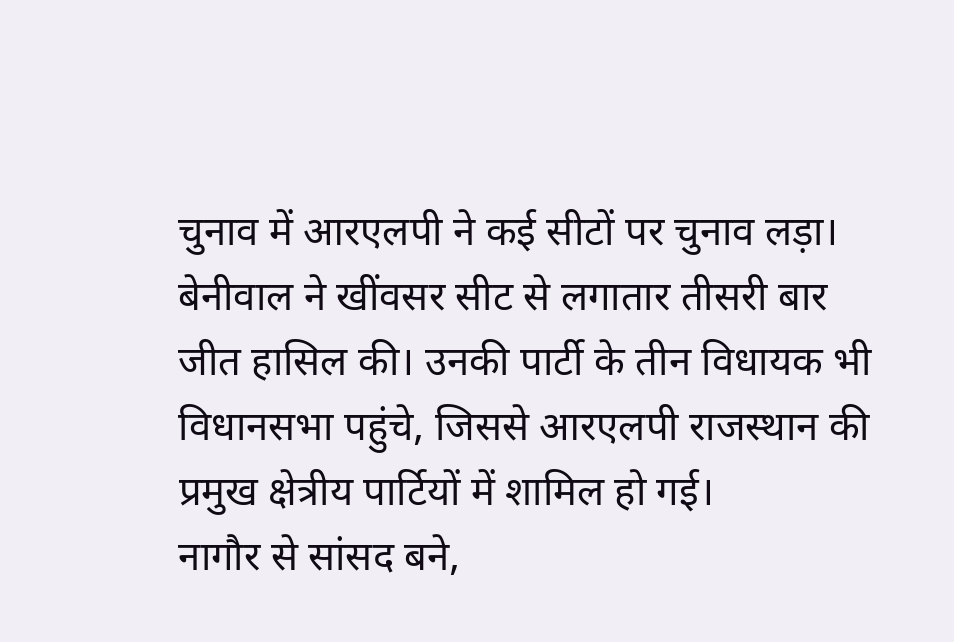चुनाव में आरएलपी ने कई सीटों पर चुनाव लड़ा। बेनीवाल ने खींवसर सीट से लगातार तीसरी बार जीत हासिल की। उनकी पार्टी के तीन विधायक भी विधानसभा पहुंचे, जिससे आरएलपी राजस्थान की प्रमुख क्षेत्रीय पार्टियों में शामिल हो गई।
नागौर से सांसद बने,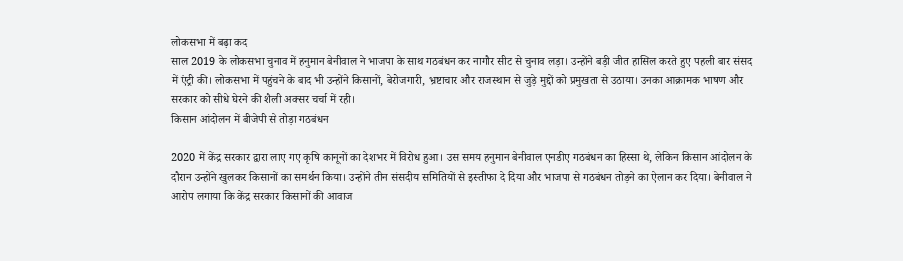लोकसभा में बढ़ा कद
साल 2019 के लोकसभा चुनाव में हनुमान बेनीवाल ने भाजपा के साथ गठबंधन कर नागौर सीट से चुनाव लड़ा। उन्होंने बड़ी जीत हासिल करते हुए पहली बार संसद में एंट्री की। लोकसभा में पहुंचने के बाद भी उन्होंने किसानों, बेरोजगारी, भ्रष्टाचार और राजस्थान से जुड़े मुद्दों को प्रमुखता से उठाया। उनका आक्रामक भाषण और सरकार को सीधे घेरने की शैली अक्सर चर्चा में रही।
किसान आंदोलन में बीजेपी से तोड़ा गठबंधन

2020 में केंद्र सरकार द्वारा लाए गए कृषि कानूनों का देशभर में विरोध हुआ। उस समय हनुमान बेनीवाल एनडीए गठबंधन का हिस्सा थे, लेकिन किसान आंदोलन के दौरान उन्होंने खुलकर किसानों का समर्थन किया। उन्होंने तीन संसदीय समितियों से इस्तीफा दे दिया और भाजपा से गठबंधन तोड़ने का ऐलान कर दिया। बेनीवाल ने आरोप लगाया कि केंद्र सरकार किसानों की आवाज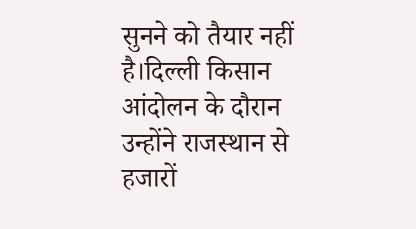सुनने को तैयार नहीं है।दिल्ली किसान आंदोलन के दौरान उन्होंने राजस्थान से हजारों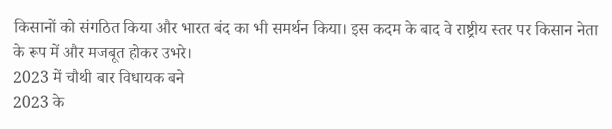किसानों को संगठित किया और भारत बंद का भी समर्थन किया। इस कदम के बाद वे राष्ट्रीय स्तर पर किसान नेता के रूप में और मजबूत होकर उभरे।
2023 में चौथी बार विधायक बने
2023 के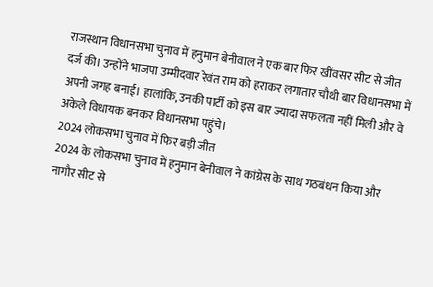राजस्थान विधानसभा चुनाव में हनुमान बेनीवाल ने एक बार फिर खींवसर सीट से जीत दर्ज की। उन्होंने भाजपा उम्मीदवार रेवंत राम को हराकर लगातार चौथी बार विधानसभा में अपनी जगह बनाई। हालांकि, उनकी पार्टी को इस बार ज्यादा सफलता नहीं मिली और वे अकेले विधायक बनकर विधानसभा पहुंचे।
2024 लोकसभा चुनाव में फिर बड़ी जीत
2024 के लोकसभा चुनाव में हनुमान बेनीवाल ने कांग्रेस के साथ गठबंधन किया और नागौर सीट से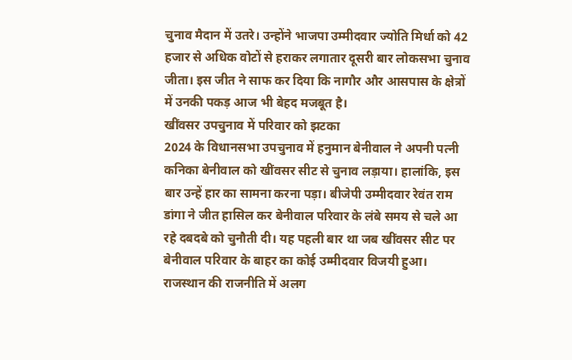चुनाव मैदान में उतरे। उन्होंने भाजपा उम्मीदवार ज्योति मिर्धा को 42 हजार से अधिक वोटों से हराकर लगातार दूसरी बार लोकसभा चुनाव जीता। इस जीत ने साफ कर दिया कि नागौर और आसपास के क्षेत्रों में उनकी पकड़ आज भी बेहद मजबूत है।
खींवसर उपचुनाव में परिवार को झटका
2024 के विधानसभा उपचुनाव में हनुमान बेनीवाल ने अपनी पत्नी कनिका बेनीवाल को खींवसर सीट से चुनाव लड़ाया। हालांकि, इस बार उन्हें हार का सामना करना पड़ा। बीजेपी उम्मीदवार रेवंत राम डांगा ने जीत हासिल कर बेनीवाल परिवार के लंबे समय से चले आ रहे दबदबे को चुनौती दी। यह पहली बार था जब खींवसर सीट पर बेनीवाल परिवार के बाहर का कोई उम्मीदवार विजयी हुआ।
राजस्थान की राजनीति में अलग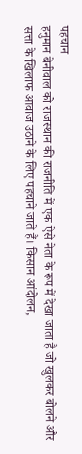पहचान
हनुमान बेनीवाल को राजस्थान की राजनीति में एक ऐसे नेता के रूप में देखा जाता है जो खुलकर बोलने और सत्ता के खिलाफ आवाज उठाने के लिए पहचाने जाते हैं। किसान आंदोलन,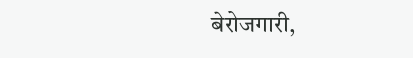बेरोजगारी,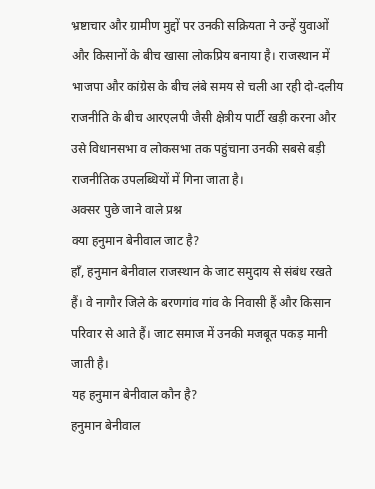भ्रष्टाचार और ग्रामीण मुद्दों पर उनकी सक्रियता ने उन्हें युवाओं और किसानों के बीच खासा लोकप्रिय बनाया है। राजस्थान में भाजपा और कांग्रेस के बीच लंबे समय से चली आ रही दो-दलीय राजनीति के बीच आरएलपी जैसी क्षेत्रीय पार्टी खड़ी करना और उसे विधानसभा व लोकसभा तक पहुंचाना उनकी सबसे बड़ी राजनीतिक उपलब्धियों में गिना जाता है।
अक्सर पुछे जाने वाले प्रश्न
क्या हनुमान बेनीवाल जाट है?
हाँ, हनुमान बेनीवाल राजस्थान के जाट समुदाय से संबंध रखते हैं। वे नागौर जिले के बरणगांव गांव के निवासी हैं और किसान परिवार से आते हैं। जाट समाज में उनकी मजबूत पकड़ मानी जाती है।
यह हनुमान बेनीवाल कौन है?
हनुमान बेनीवाल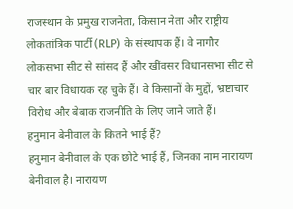राजस्थान के प्रमुख राजनेता, किसान नेता और राष्ट्रीय लोकतांत्रिक पार्टी (RLP) के संस्थापक हैं। वे नागौर लोकसभा सीट से सांसद हैं और खींवसर विधानसभा सीट से चार बार विधायक रह चुके हैं। वे किसानों के मुद्दों, भ्रष्टाचार विरोध और बेबाक राजनीति के लिए जाने जाते हैं।
हनुमान बेनीवाल के कितने भाई हैं?
हनुमान बेनीवाल के एक छोटे भाई हैं, जिनका नाम नारायण बेनीवाल है। नारायण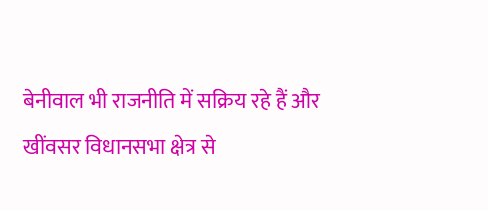बेनीवाल भी राजनीति में सक्रिय रहे हैं और खींवसर विधानसभा क्षेत्र से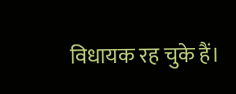विधायक रह चुके हैं।